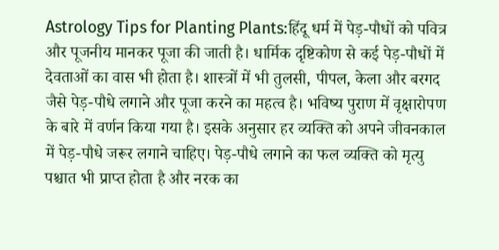Astrology Tips for Planting Plants:हिंदू धर्म में पेड़-पौधों को पवित्र और पूजनीय मानकर पूजा की जाती है। धार्मिक दृष्टिकोण से कई पेड़-पौधों में देवताओं का वास भी होता है। शास्त्रों में भी तुलसी, पीपल, केला और बरगद जैसे पेड़-पौधे लगाने और पूजा करने का महत्व है। भविष्य पुराण में वृक्षारोपण के बारे में वर्णन किया गया है। इसके अनुसार हर व्यक्ति को अपने जीवनकाल में पेड़-पौधे जरूर लगाने चाहिए। पेड़-पौधे लगाने का फल व्यक्ति को मृत्यु पश्चात भी प्राप्त होता है और नरक का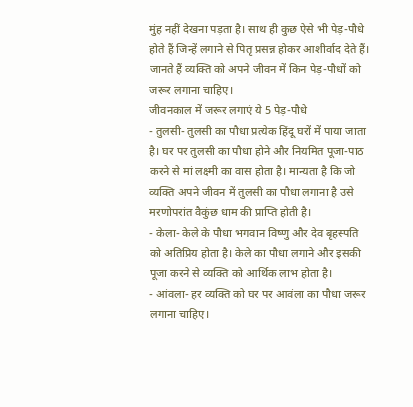मुंह नहीं देखना पड़ता है। साथ ही कुछ ऐसे भी पेड़-पौधे होते हैं जिन्हें लगाने से पितृ प्रसन्न होकर आशीर्वाद देते हैं। जानते हैं व्यक्ति को अपने जीवन में किन पेड़-पौधों को जरूर लगाना चाहिए।
जीवनकाल में जरूर लगाएं ये 5 पेड़-पौधे
- तुलसी- तुलसी का पौधा प्रत्येक हिंदू घरों में पाया जाता है। घर पर तुलसी का पौधा होने और नियमित पूजा-पाठ करने से मां लक्ष्मी का वास होता है। मान्यता है कि जो व्यक्ति अपने जीवन में तुलसी का पौधा लगाना है उसे मरणोपरांत वैकुंछ धाम की प्राप्ति होती है।
- केला- केले के पौधा भगवान विष्णु और देव बृहस्पति को अतिप्रिय होता है। केले का पौधा लगाने और इसकी पूजा करने से व्यक्ति को आर्थिक लाभ होता है।
- आंवला- हर व्यक्ति को घर पर आवंला का पौधा जरूर लगाना चाहिए।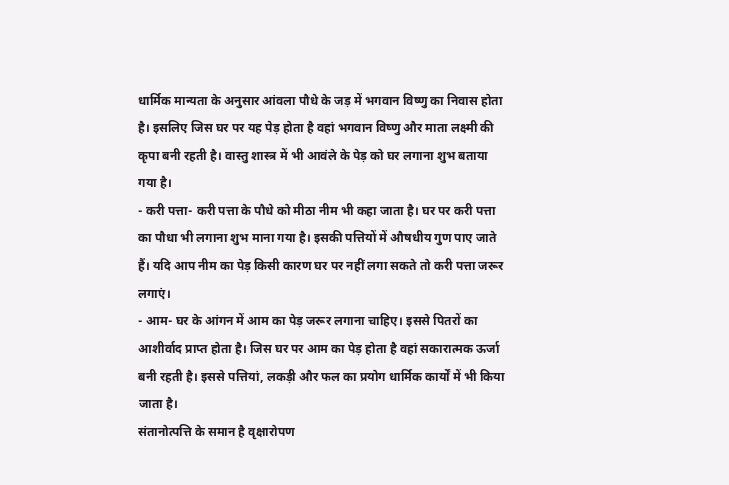धार्मिक मान्यता के अनुसार आंवला पौधे के जड़ में भगवान विष्णु का निवास होता है। इसलिए जिस घर पर यह पेड़ होता है वहां भगवान विष्णु और माता लक्ष्मी की कृपा बनी रहती है। वास्तु शास्त्र में भी आवंले के पेड़ को घर लगाना शुभ बताया गया है।
- करी पत्ता- करी पत्ता के पौधे को मीठा नीम भी कहा जाता है। घर पर करी पत्ता का पौधा भी लगाना शुभ माना गया है। इसकी पत्तियों में औषधीय गुण पाए जाते हैं। यदि आप नीम का पेड़ किसी कारण घर पर नहीं लगा सकते तो करी पत्ता जरूर लगाएं।
- आम- घर के आंगन में आम का पेड़ जरूर लगाना चाहिए। इससे पितरों का आशीर्वाद प्राप्त होता है। जिस घर पर आम का पेड़ होता है वहां सकारात्मक ऊर्जा बनी रहती है। इससे पत्तियां, लकड़ी और फल का प्रयोग धार्मिक कार्यों में भी किया जाता है।
संतानोत्पत्ति के समान है वृक्षारोपण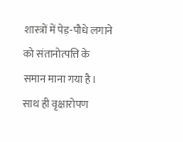शास्त्रों में पेड़-पौधे लगाने को संतानोत्पत्ति के समान माना गया है। साथ ही वृक्षारोपण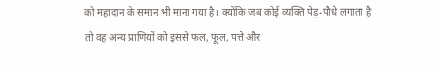को महादान के समान भी माना गया है। क्योंकि जब कोई व्यक्ति पेड़-पौधे लगाता है तो वह अन्य प्राणियों को इससे फल, फूल, पत्ते और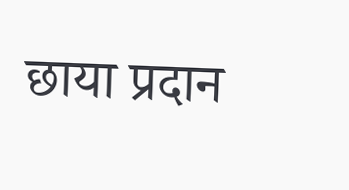छाया प्रदान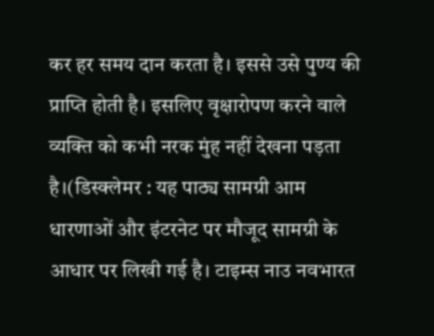कर हर समय दान करता है। इससे उसे पुण्य की प्राप्ति होती है। इसलिए वृक्षारोपण करने वाले व्यक्ति को कभी नरक मुंह नहीं देखना पड़ता है।(डिस्क्लेमर : यह पाठ्य सामग्री आम धारणाओं और इंटरनेट पर मौजूद सामग्री के आधार पर लिखी गई है। टाइम्स नाउ नवभारत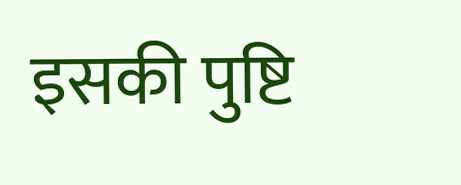इसकी पुष्टि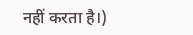नहीं करता है।)